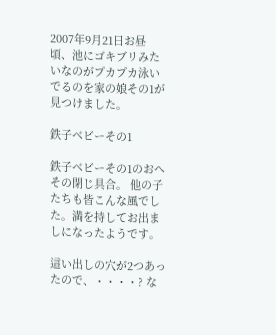2007年9月21日お昼頃、池にゴキブリみたいなのがプカプカ泳いでるのを家の娘その1が見つけました。

鉄子ベビーその1

鉄子ベビーその1のおへその閉じ具合。 他の子たちも皆こんな風でした。満を持してお出ましになったようです。

這い出しの穴が2つあったので、・・・・? な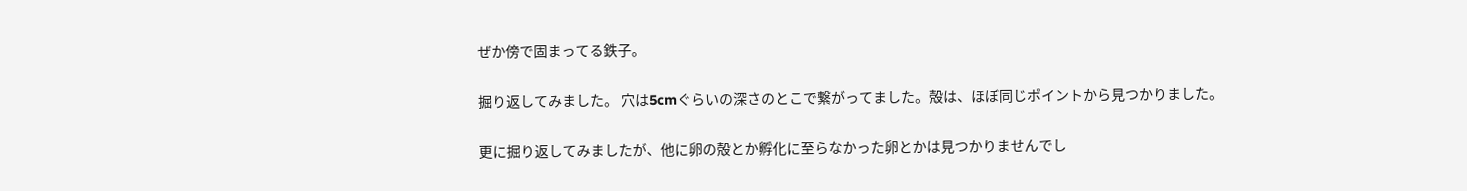ぜか傍で固まってる鉄子。

掘り返してみました。 穴は5cmぐらいの深さのとこで繋がってました。殻は、ほぼ同じポイントから見つかりました。

更に掘り返してみましたが、他に卵の殻とか孵化に至らなかった卵とかは見つかりませんでし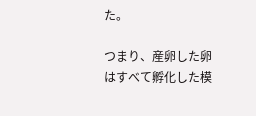た。

つまり、産卵した卵はすべて孵化した模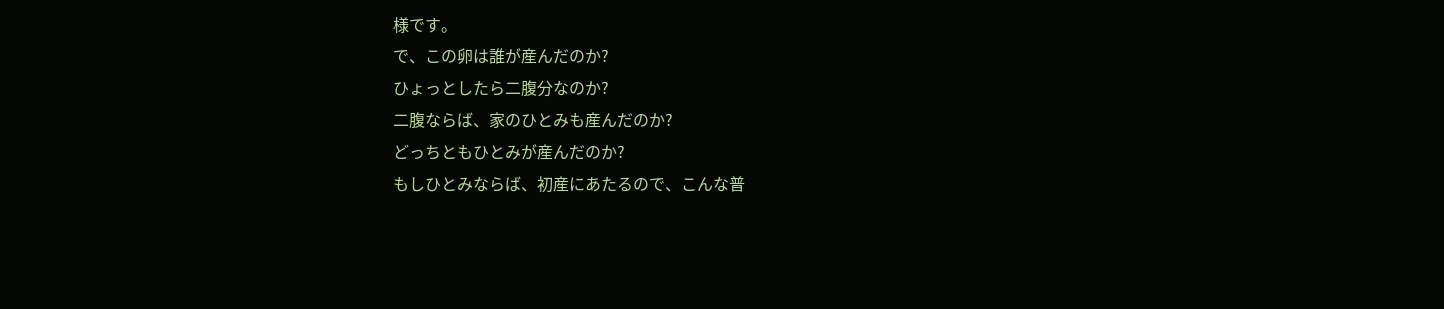様です。
で、この卵は誰が産んだのか?
ひょっとしたら二腹分なのか?
二腹ならば、家のひとみも産んだのか?
どっちともひとみが産んだのか?
もしひとみならば、初産にあたるので、こんな普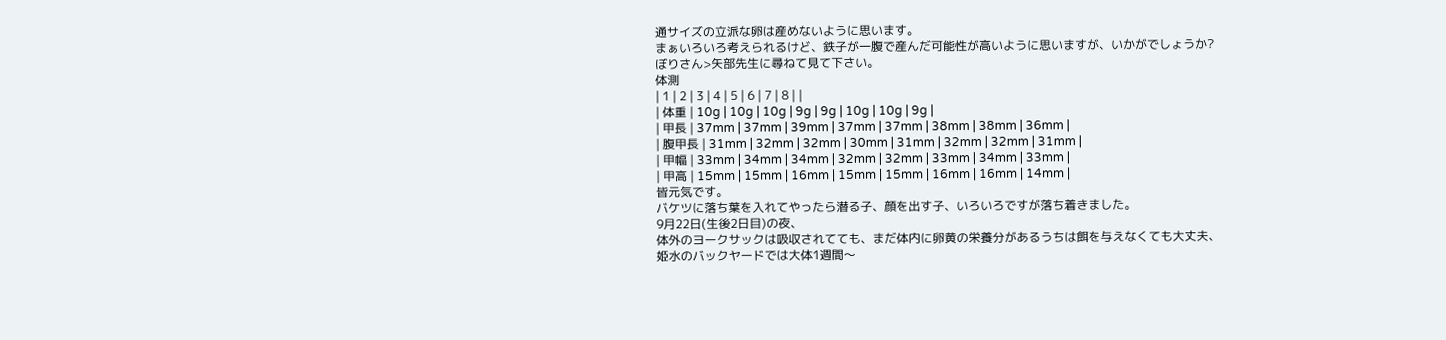通サイズの立派な卵は産めないように思います。
まぁいろいろ考えられるけど、鉄子が一腹で産んだ可能性が高いように思いますが、いかがでしょうか?
ぼりさん>矢部先生に尋ねて見て下さい。
体測
| 1 | 2 | 3 | 4 | 5 | 6 | 7 | 8 | |
| 体重 | 10g | 10g | 10g | 9g | 9g | 10g | 10g | 9g |
| 甲長 | 37mm | 37mm | 39mm | 37mm | 37mm | 38mm | 38mm | 36mm |
| 腹甲長 | 31mm | 32mm | 32mm | 30mm | 31mm | 32mm | 32mm | 31mm |
| 甲幅 | 33mm | 34mm | 34mm | 32mm | 32mm | 33mm | 34mm | 33mm |
| 甲高 | 15mm | 15mm | 16mm | 15mm | 15mm | 16mm | 16mm | 14mm |
皆元気です。
バケツに落ち葉を入れてやったら潜る子、顔を出す子、いろいろですが落ち着きました。
9月22日(生後2日目)の夜、
体外のヨークサックは吸収されてても、まだ体内に卵黄の栄養分があるうちは餌を与えなくても大丈夫、
姫水のバックヤードでは大体1週間〜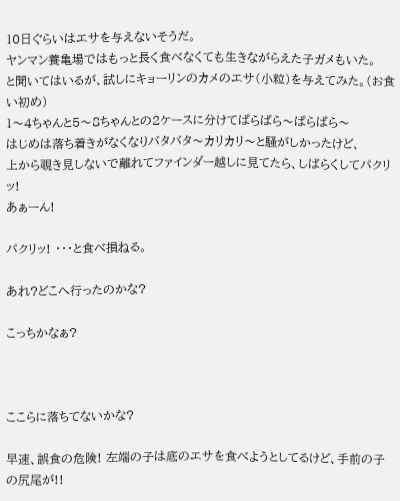10日ぐらいはエサを与えないそうだ。
ヤンマン養亀場ではもっと長く食べなくても生きながらえた子ガメもいた。
と聞いてはいるが、試しにキョーリンのカメのエサ(小粒)を与えてみた。(お食い初め)
1〜4ちゃんと5〜8ちゃんとの2ケースに分けてぱらぱら〜ぱらぱら〜
はじめは落ち着きがなくなりバタバタ〜カリカリ〜と騒がしかったけど、
上から覗き見しないで離れてファインダー越しに見てたら、しばらくしてパクリッ!
あぁーん!

パクリッ! ・・・と食べ損ねる。

あれ?どこへ行ったのかな?

こっちかなぁ?



ここらに落ちてないかな?

早速、誤食の危険! 左端の子は底のエサを食べようとしてるけど、手前の子の尻尾が!!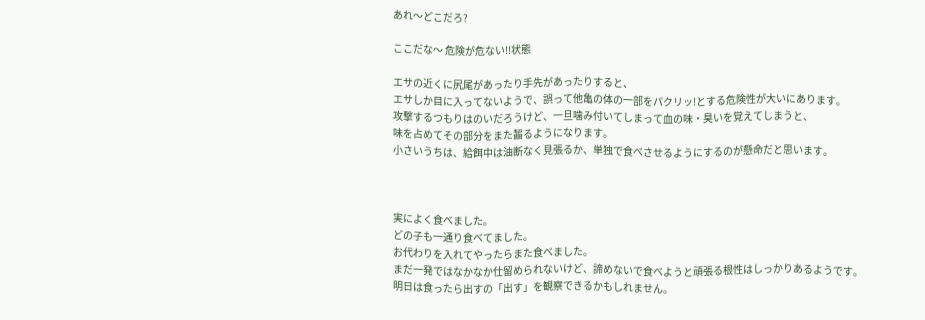あれ〜どこだろ?

ここだな〜 危険が危ない!!状態

エサの近くに尻尾があったり手先があったりすると、
エサしか目に入ってないようで、誤って他亀の体の一部をパクリッ!とする危険性が大いにあります。
攻撃するつもりはのいだろうけど、一旦噛み付いてしまって血の味・臭いを覚えてしまうと、
味を占めてその部分をまた齧るようになります。
小さいうちは、給餌中は油断なく見張るか、単独で食べさせるようにするのが懸命だと思います。



実によく食べました。
どの子も一通り食べてました。
お代わりを入れてやったらまた食べました。
まだ一発ではなかなか仕留められないけど、諦めないで食べようと頑張る根性はしっかりあるようです。
明日は食ったら出すの「出す」を観察できるかもしれません。